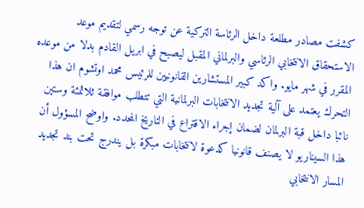كشفت مصادر مطلعة داخل الرئاسة التركية عن توجه رسمي لتقديم موعد الاستحقاق الانتخابي الرئاسي والبرلماني المقبل ليصبح في ابريل القادم بدلا من موعده المقرر في شهر مايو. واكد كبير المستشارين القانونيين للرئيس محمد اوتشوم ان هذا التحرك يعتمد على آلية تجديد الانتخابات البرلمانية التي تتطلب موافقة ثلاثمئة وستين نائبا داخل قبة البرلمان لضمان إجراء الاقتراع في التاريخ المحدد. واوضح المسؤول أن هذا السيناريو لا يصنف قانونيا كدعوة لانتخابات مبكرة بل يندرج تحت بند تجديد المسار الانتخابي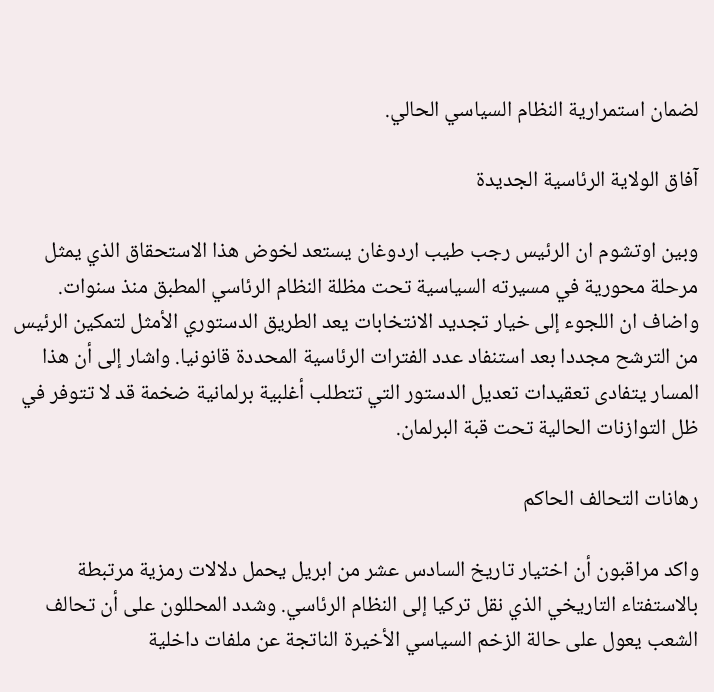لضمان استمرارية النظام السياسي الحالي.

آفاق الولاية الرئاسية الجديدة

وبين اوتشوم ان الرئيس رجب طيب اردوغان يستعد لخوض هذا الاستحقاق الذي يمثل مرحلة محورية في مسيرته السياسية تحت مظلة النظام الرئاسي المطبق منذ سنوات. واضاف ان اللجوء إلى خيار تجديد الانتخابات يعد الطريق الدستوري الأمثل لتمكين الرئيس من الترشح مجددا بعد استنفاد عدد الفترات الرئاسية المحددة قانونيا. واشار إلى أن هذا المسار يتفادى تعقيدات تعديل الدستور التي تتطلب أغلبية برلمانية ضخمة قد لا تتوفر في ظل التوازنات الحالية تحت قبة البرلمان.

رهانات التحالف الحاكم

واكد مراقبون أن اختيار تاريخ السادس عشر من ابريل يحمل دلالات رمزية مرتبطة بالاستفتاء التاريخي الذي نقل تركيا إلى النظام الرئاسي. وشدد المحللون على أن تحالف الشعب يعول على حالة الزخم السياسي الأخيرة الناتجة عن ملفات داخلية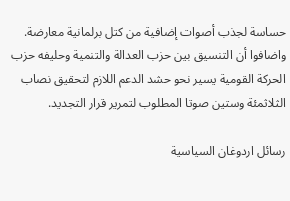حساسة لجذب أصوات إضافية من كتل برلمانية معارضة. واضافوا أن التنسيق بين حزب العدالة والتنمية وحليفه حزب الحركة القومية يسير نحو حشد الدعم اللازم لتحقيق نصاب الثلاثمئة وستين صوتا المطلوب لتمرير قرار التجديد.

رسائل اردوغان السياسية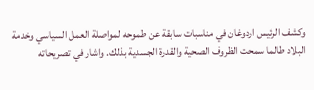وكشف الرئيس اردوغان في مناسبات سابقة عن طموحه لمواصلة العمل السياسي وخدمة البلاد طالما سمحت الظروف الصحية والقدرة الجسدية بذلك. واشار في تصريحاته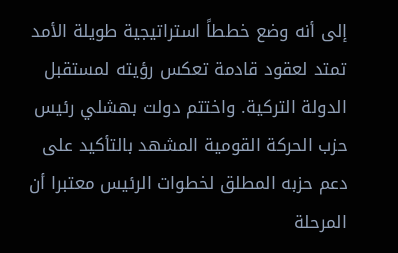إلى أنه وضع خططاً استراتيجية طويلة الأمد تمتد لعقود قادمة تعكس رؤيته لمستقبل الدولة التركية. واختتم دولت بهشلي رئيس حزب الحركة القومية المشهد بالتأكيد على دعم حزبه المطلق لخطوات الرئيس معتبرا أن المرحلة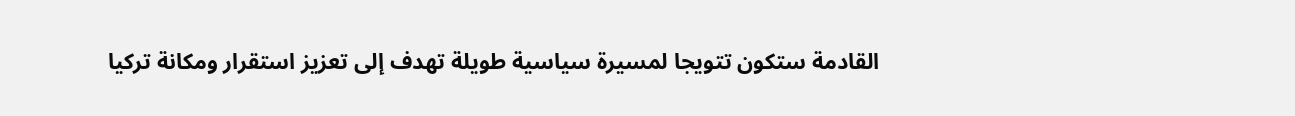القادمة ستكون تتويجا لمسيرة سياسية طويلة تهدف إلى تعزيز استقرار ومكانة تركيا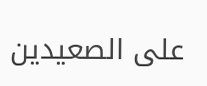على الصعيدين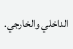الداخلي والخارجي.